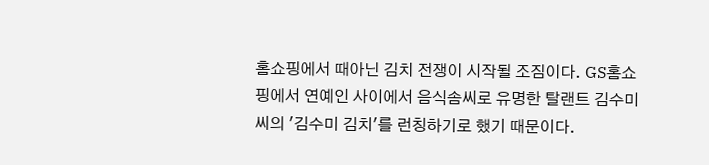홈쇼핑에서 때아닌 김치 전쟁이 시작될 조짐이다. GS홈쇼핑에서 연예인 사이에서 음식솜씨로 유명한 탈랜트 김수미씨의 '김수미 김치'를 런칭하기로 했기 때문이다.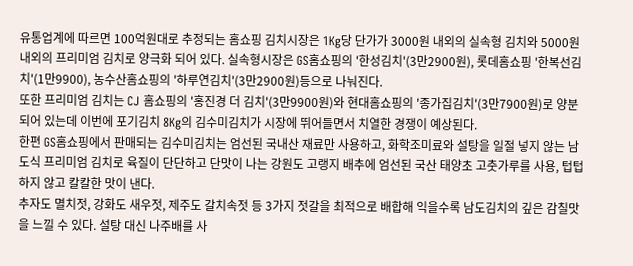유통업계에 따르면 100억원대로 추정되는 홈쇼핑 김치시장은 1Kg당 단가가 3000원 내외의 실속형 김치와 5000원 내외의 프리미엄 김치로 양극화 되어 있다. 실속형시장은 GS홈쇼핑의 '한성김치'(3만2900원), 롯데홈쇼핑 '한복선김치'(1만9900), 농수산홈쇼핑의 '하루연김치'(3만2900원)등으로 나눠진다.
또한 프리미엄 김치는 CJ 홈쇼핑의 '홍진경 더 김치'(3만9900원)와 현대홈쇼핑의 '종가집김치'(3만7900원)로 양분되어 있는데 이번에 포기김치 8Kg의 김수미김치가 시장에 뛰어들면서 치열한 경쟁이 예상된다.
한편 GS홈쇼핑에서 판매되는 김수미김치는 엄선된 국내산 재료만 사용하고, 화학조미료와 설탕을 일절 넣지 않는 남도식 프리미엄 김치로 육질이 단단하고 단맛이 나는 강원도 고랭지 배추에 엄선된 국산 태양초 고춧가루를 사용, 텁텁하지 않고 칼칼한 맛이 낸다.
추자도 멸치젓, 강화도 새우젓, 제주도 갈치속젓 등 3가지 젓갈을 최적으로 배합해 익을수록 남도김치의 깊은 감칠맛을 느낄 수 있다. 설탕 대신 나주배를 사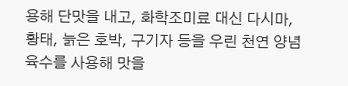용해 단맛을 내고, 화학조미료 대신 다시마, 황태, 늙은 호박, 구기자 등을 우린 천연 양념 육수를 사용해 맛을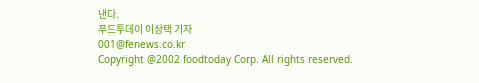낸다.
푸드투데이 이상택 기자
001@fenews.co.kr
Copyright @2002 foodtoday Corp. All rights reserved.